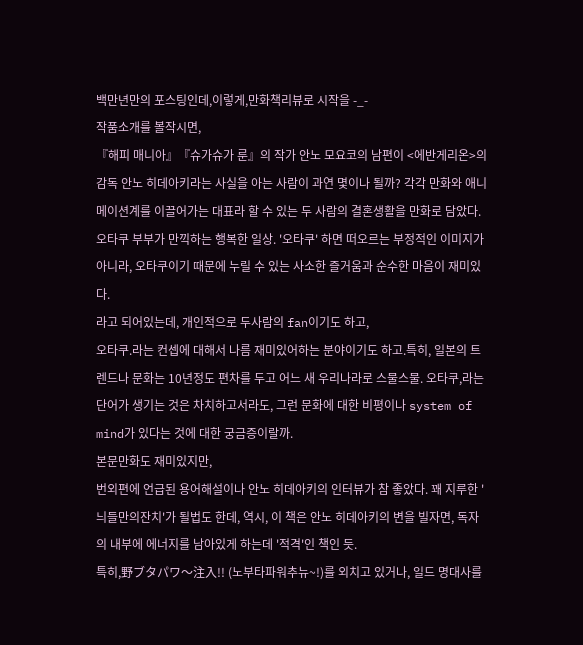백만년만의 포스팅인데,이렇게,만화책리뷰로 시작을 -_-
작품소개를 볼작시면,
『해피 매니아』『슈가슈가 룬』의 작가 안노 모요코의 남편이 <에반게리온>의 감독 안노 히데아키라는 사실을 아는 사람이 과연 몇이나 될까? 각각 만화와 애니메이션계를 이끌어가는 대표라 할 수 있는 두 사람의 결혼생활을 만화로 담았다. 오타쿠 부부가 만끽하는 행복한 일상. '오타쿠' 하면 떠오르는 부정적인 이미지가 아니라, 오타쿠이기 때문에 누릴 수 있는 사소한 즐거움과 순수한 마음이 재미있다.
라고 되어있는데, 개인적으로 두사람의 fan이기도 하고,
오타쿠.라는 컨셉에 대해서 나름 재미있어하는 분야이기도 하고.특히, 일본의 트렌드나 문화는 10년정도 편차를 두고 어느 새 우리나라로 스물스물. 오타쿠,라는 단어가 생기는 것은 차치하고서라도, 그런 문화에 대한 비평이나 system of mind가 있다는 것에 대한 궁금증이랄까.
본문만화도 재미있지만,
번외편에 언급된 용어해설이나 안노 히데아키의 인터뷰가 참 좋았다. 꽤 지루한 '늬들만의잔치'가 될법도 한데, 역시, 이 책은 안노 히데아키의 변을 빌자면, 독자의 내부에 에너지를 남아있게 하는데 '적격'인 책인 듯.
특히,野ブタパワ〜注入!! (노부타파워추뉴~!)를 외치고 있거나, 일드 명대사를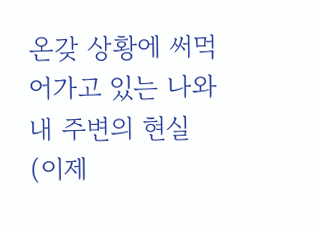온갖 상황에 써먹어가고 있는 나와 내 주변의 현실 (이제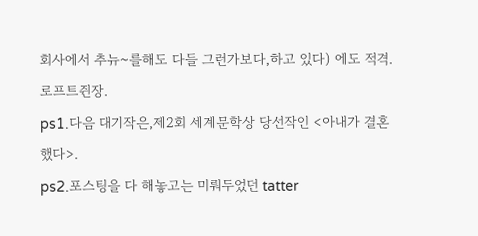회사에서 추뉴~를해도 다들 그런가보다,하고 있다) 에도 적격.
로프트쥔장.
ps1.다음 대기작은,제2회 세계문학상 당선작인 <아내가 결혼했다>.
ps2.포스팅을 다 해놓고는 미뤄두었던 tatter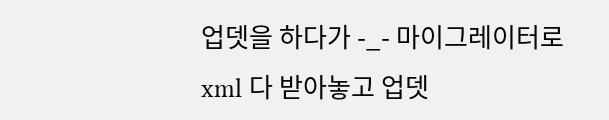업뎃을 하다가 -_- 마이그레이터로 xml 다 받아놓고 업뎃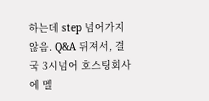하는데 step 넘어가지 않음. Q&A 뒤져서, 결국 3시넘어 호스팅회사에 멜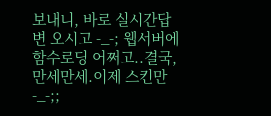보내니, 바로 실시간답변 오시고 -_-; 웹서버에 함수로딩 어쩌고..결국,만세만세.이제 스킨만 -_-;;